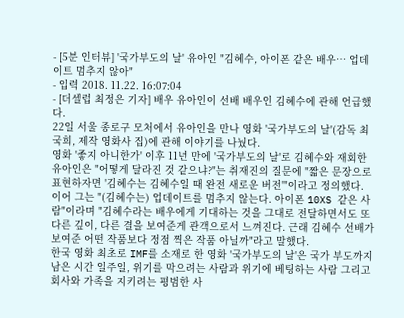- [5분 인터뷰] '국가부도의 날' 유아인 "김혜수, 아이폰 같은 배우… 업데이트 멈추지 않아"
- 입력 2018. 11.22. 16:07:04
- [더셀럽 최정은 기자] 배우 유아인이 선배 배우인 김혜수에 관해 언급했다.
22일 서울 종로구 모처에서 유아인을 만나 영화 '국가부도의 날'(감독 최국희, 제작 영화사 집)에 관해 이야기를 나눴다.
영화 '좋지 아니한가' 이후 11년 만에 '국가부도의 날'로 김혜수와 재회한 유아인은 "어떻게 달라진 것 같으냐?"는 취재진의 질문에 "짧은 문장으로 표현하자면 '김혜수는 김혜수일 때 완전 새로운 버전'"이라고 정의했다.
이어 그는 "(김혜수는) 업데이트를 멈추지 않는다. 아이폰 10XS 같은 사람"이라며 "김혜수라는 배우에게 기대하는 것을 그대로 전달하면서도 또 다른 깊이, 다른 결을 보여준게 관객으로서 느껴진다. 근래 김혜수 선배가 보여준 어떤 작품보다 정점 찍은 작품 아닐까"라고 말했다.
한국 영화 최초로 IMF를 소재로 한 영화 '국가부도의 날'은 국가 부도까지 남은 시간 일주일, 위기를 막으려는 사람과 위기에 베팅하는 사람 그리고 회사와 가족을 지키려는 평범한 사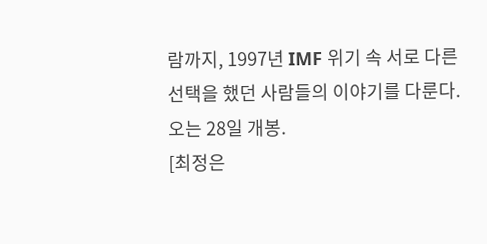람까지, 1997년 IMF 위기 속 서로 다른 선택을 했던 사람들의 이야기를 다룬다. 오는 28일 개봉.
[최정은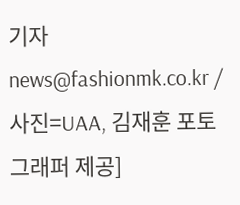기자 news@fashionmk.co.kr / 사진=UAA, 김재훈 포토그래퍼 제공]